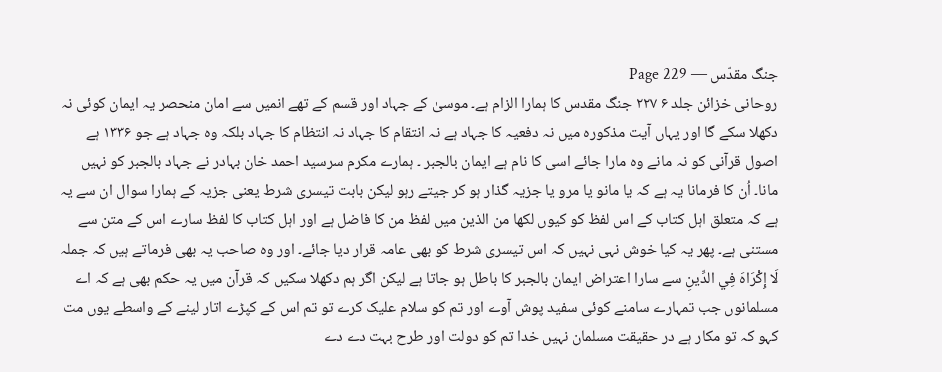جنگ مقدّس — Page 229
روحانی خزائن جلد ۶ ۲۲۷ جنگ مقدس کا ہمارا الزام ہے۔ موسیٰ کے جہاد اور قسم کے تھے انمیں سے امان منحصر یہ ایمان کوئی نہ دکھلا سکے گا اور یہاں آیت مذکورہ میں نہ دفعیہ کا جہاد ہے نہ انتقام کا جہاد نہ انتظام کا جہاد بلکہ وہ جہاد ہے جو ۱۳۳۶ ہے اصول قرآنی کو نہ مانے وہ مارا جائے اسی کا نام ہے ایمان بالجبر ۔ ہمارے مکرم سرسید احمد خان بہادر نے جہاد بالجبر کو نہیں مانا۔ اُن کا فرمانا یہ ہے کہ یا مانو یا مرو یا جزیہ گذار ہو کر جیتے رہو لیکن بابت تیسری شرط یعنی جزیہ کے ہمارا سوال ان سے یہ ہے کہ متعلق اہل کتاب کے اس لفظ کو کیوں لکھا من الذین میں لفظ من کا فاضل ہے اور اہل کتاب کا لفظ سارے اس کے متن سے مستنی ہے۔ پھر یہ کیا خوش نہی نہیں کہ اس تیسری شرط کو بھی عامہ قرار دیا جائے۔ اور وہ صاحب یہ بھی فرماتے ہیں کہ جملہ لَا إِكْرَاهَ فِي الدِّينِ سے سارا اعتراض ایمان بالجبر کا باطل ہو جاتا ہے لیکن اگر ہم دکھلا سکیں کہ قرآن میں یہ حکم بھی ہے کہ اے مسلمانوں جب تمہارے سامنے کوئی سفید پوش آوے اور تم کو سلام علیک کرے تو تم اس کے کپڑے اتار لینے کے واسطے یوں مت کہو کہ تو مکار ہے در حقیقت مسلمان نہیں خدا تم کو دولت اور طرح بہت دے دے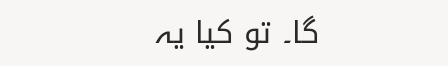گا۔ تو کیا یہ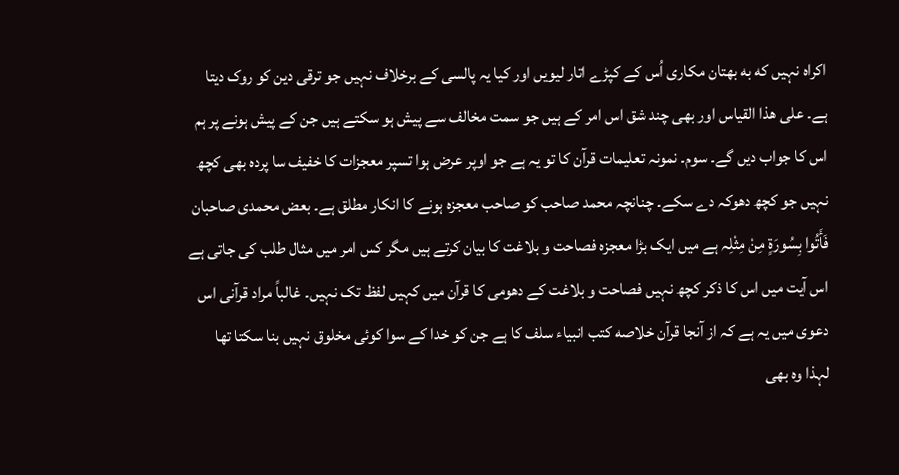اکراہ نہیں که به بهتان مکاری اُس کے کپڑے اتار لیویں اور کیا یہ پالسی کے برخلاف نہیں جو ترقی دین کو روک دیتا ہے۔ على هذا القیاس اور بھی چند شق اس امر کے ہیں جو سمت مخالف سے پیش ہو سکتے ہیں جن کے پیش ہونے پر ہم اس کا جواب دیں گے۔ سوم۔ نمونہ تعلیمات قرآن کا تو یہ ہے جو اوپر عرض ہوا تسپر معجزات کا خفیف سا پردہ بھی کچھ نہیں جو کچھ دھوکہ دے سکے۔ چنانچہ محمد صاحب کو صاحب معجزہ ہونے کا انکار مطلق ہے۔ بعض محمدی صاحبان فَأَتُوا بِسُورَةٍ مِنْ مِثْلِہ ہے میں ایک بڑا معجزہ فصاحت و بلاغت کا بیان کرتے ہیں مگر کس امر میں مثال طلب کی جاتی ہے اس آیت میں اس کا ذکر کچھ نہیں فصاحت و بلاغت کے دھومی کا قرآن میں کہیں لفظ تک نہیں۔ غالباً مراد قرآنی اس دعوی میں یہ ہے کہ از آنجا قرآن خلاصه کتب انبیاء سلف کا ہے جن کو خدا کے سوا کوئی مخلوق نہیں بنا سکتا تھا لہذا وہ بھی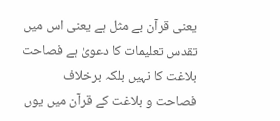یعنی قرآن بے مثل ہے یعنی اس میں تقدس تعلیمات کا دعویٰ ہے فصاحت بلاغت کا نہیں بلکہ برخلاف فصاحت و بلاغت کے قرآن میں یوں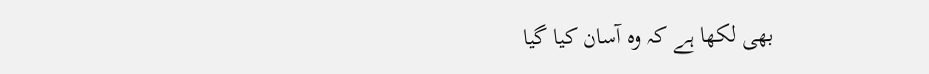بھی لکھا ہے کہ وہ آسان کیا گیا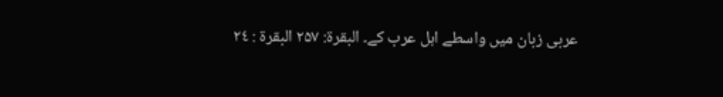عربی زبان میں واسطے اہل عرب کے۔ البقرة: ۲۵۷ البقرة : ٢٤